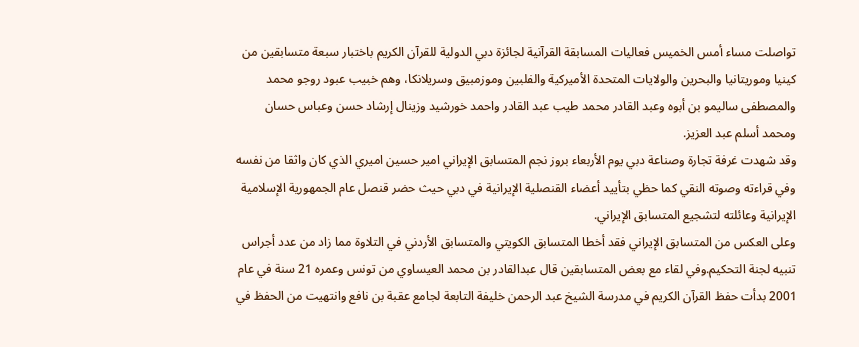تواصلت مساء أمس الخميس فعاليات المسابقة القرآنية لجائزة دبي الدولية للقرآن الكريم باختبار سبعة متسابقين من كينيا وموريتانيا والبحرين والولايات المتحدة الأميركية والفلبين وموزمبيق وسريلانكا، وهم خبيب عبود روجو محمد والمصطفى ساليمو بن أبوه وعبد القادر محمد طيب عبد القادر واحمد خورشيد وزينال إرشاد حسن وعباس حسان ومحمد أسلم عبد العزيز.
وقد شهدت غرفة تجارة وصناعة دبي يوم الأربعاء بروز نجم المتسابق الإيراني امير حسين اميري الذي كان واثقا من نفسه وفي قراءته وصوته النقي كما حظي بتأييد أعضاء القنصلية الإيرانية في دبي حيث حضر قنصل عام الجمهورية الإسلامية الإيرانية وعائلته لتشجيع المتسابق الإيراني.
وعلى العكس من المتسابق الإيراني فقد أخطا المتسابق الكويتي والمتسابق الأردني في التلاوة مما زاد من عدد أجراس تنبيه لجنة التحكيم.وفي لقاء مع بعض المتسابقين قال عبدالقادر بن محمد العيساوي من تونس وعمره 21 سنة في عام 2001 بدأت حفظ القرآن الكريم في مدرسة الشيخ عبد الرحمن خليفة التابعة لجامع عقبة بن نافع وانتهيت من الحفظ في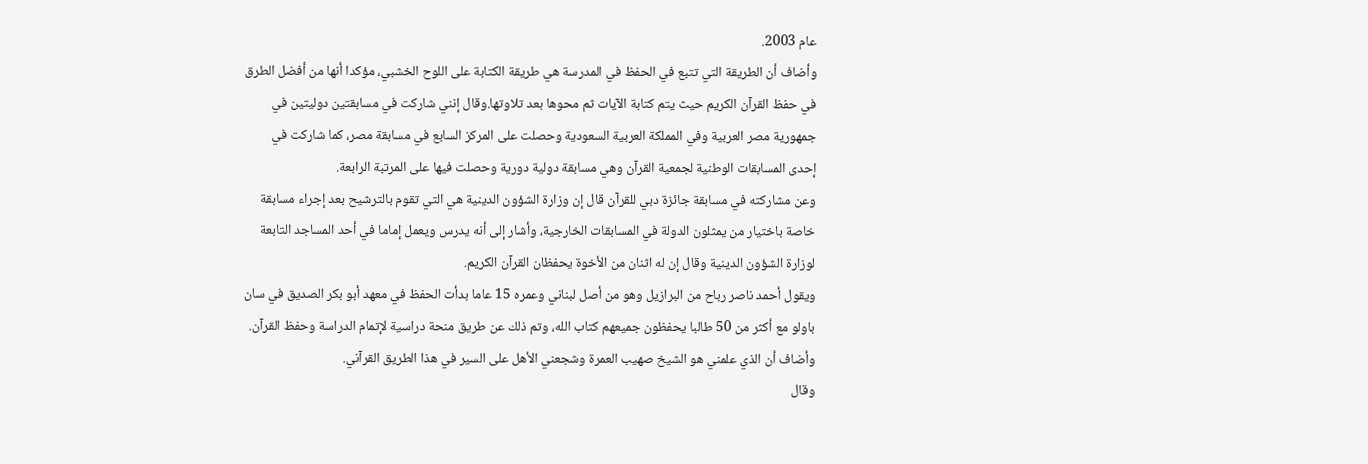عام 2003.
وأضاف أن الطريقة التي تتبع في الحفظ في المدرسة هي طريقة الكتابة على اللوح الخشبي، مؤكدا أنها من أفضل الطرق في حفظ القرآن الكريم حيث يتم كتابة الآيات ثم محوها بعد تلاوتها.وقال إنني شاركت في مسابقتين دوليتين في جمهورية مصر العربية وفي المملكة العربية السعودية وحصلت على المركز السابع في مسابقة مصر، كما شاركت في إحدى المسابقات الوطنية لجمعية القرآن وهي مسابقة دولية دورية وحصلت فيها على المرتبة الرابعة.
وعن مشاركته في مسابقة جائزة دبي للقرآن قال إن وزارة الشؤون الدينية هي التي تقوم بالترشيح بعد إجراء مسابقة خاصة باختيار من يمثلون الدولة في المسابقات الخارجية، وأشار إلى أنه يدرس ويعمل إماما في أحد المساجد التابعة لوزارة الشؤون الدينية وقال إن له اثنان من الأخوة يحفظان القرآن الكريم.
ويقول أحمد ناصر رباح من البرازيل وهو من أصل لبناني وعمره 15 عاما بدأت الحفظ في معهد أبو بكر الصديق في سان باولو مع أكثر من 50 طالبا يحفظون جميعهم كتاب الله، وتم ذلك عن طريق منحة دراسية لإتمام الدراسة وحفظ القرآن. وأضاف أن الذي علمني هو الشيخ صهيب العمرة وشجعني الأهل على السير في هذا الطريق القرآني.
وقال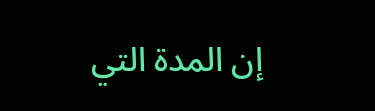إن المدة التي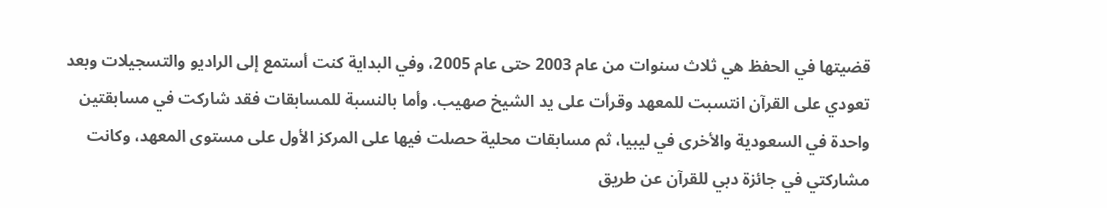قضيتها في الحفظ هي ثلاث سنوات من عام 2003 حتى عام 2005، وفي البداية كنت أستمع إلى الراديو والتسجيلات وبعد تعودي على القرآن انتسبت للمعهد وقرأت على يد الشيخ صهيب. وأما بالنسبة للمسابقات فقد شاركت في مسابقتين واحدة في السعودية والأخرى في ليبيا، ثم مسابقات محلية حصلت فيها على المركز الأول على مستوى المعهد، وكانت مشاركتي في جائزة دبي للقرآن عن طريق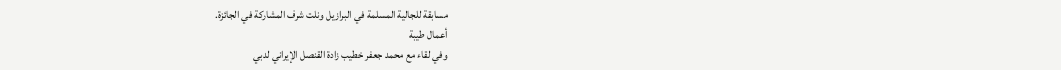مسابقة للجالية المسلمة في البرازيل ونلت شرف المشاركة في الجائزة.
أعمال طيبة
وفي لقاء مع محمد جعفر خطيب زادة القنصل الإيراني لدبي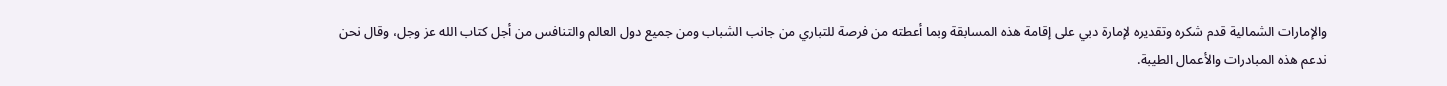والإمارات الشمالية قدم شكره وتقديره لإمارة دبي على إقامة هذه المسابقة وبما أعطته من فرصة للتباري من جانب الشباب ومن جميع دول العالم والتنافس من أجل كتاب الله عز وجل، وقال نحن ندعم هذه المبادرات والأعمال الطيبة.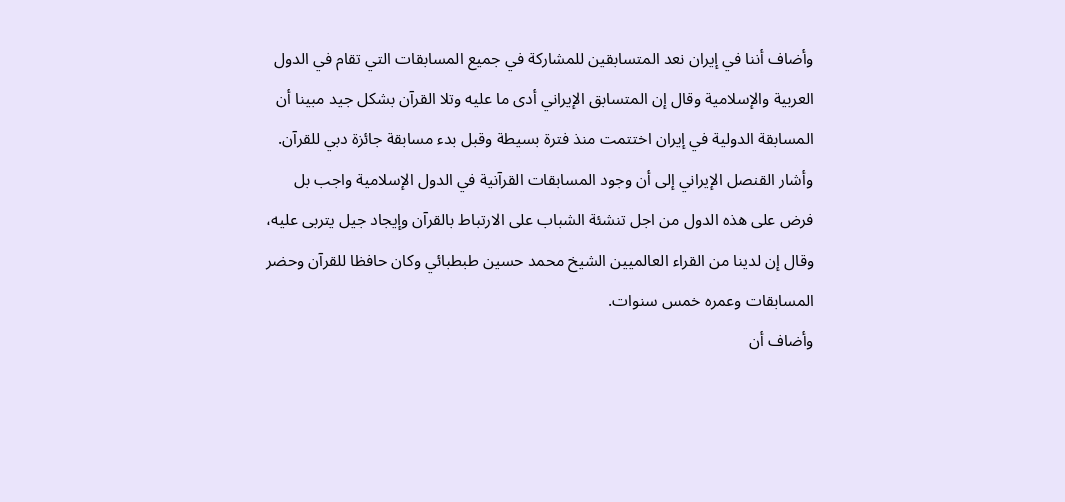وأضاف أننا في إيران نعد المتسابقين للمشاركة في جميع المسابقات التي تقام في الدول العربية والإسلامية وقال إن المتسابق الإيراني أدى ما عليه وتلا القرآن بشكل جيد مبينا أن المسابقة الدولية في إيران اختتمت منذ فترة بسيطة وقبل بدء مسابقة جائزة دبي للقرآن.
وأشار القنصل الإيراني إلى أن وجود المسابقات القرآنية في الدول الإسلامية واجب بل فرض على هذه الدول من اجل تنشئة الشباب على الارتباط بالقرآن وإيجاد جيل يتربى عليه، وقال إن لدينا من القراء العالميين الشيخ محمد حسين طبطبائي وكان حافظا للقرآن وحضر المسابقات وعمره خمس سنوات.
وأضاف أن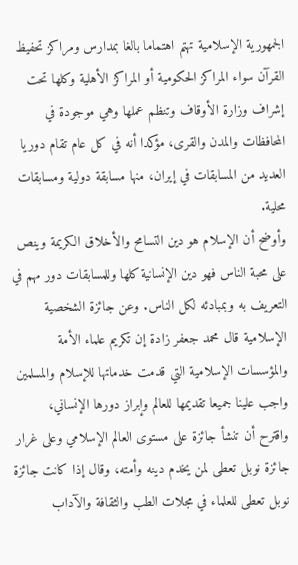الجمهورية الإسلامية تهتم اهتماما بالغا بمدارس ومراكز تحفيظ القرآن سواء المراكز الحكومية أو المراكز الأهلية وكلها تحت إشراف وزارة الأوقاف وتنظم عملها وهي موجودة في المحافظات والمدن والقرى، مؤكدا أنه في كل عام تقام دوريا العديد من المسابقات في إيران، منها مسابقة دولية ومسابقات محلية.
وأوضح أن الإسلام هو دين التسامح والأخلاق الكريمة وينص على محبة الناس فهو دين الإنسانية كلها وللمسابقات دور مهم في التعريف به وبمبادئه لكل الناس. وعن جائزة الشخصية الإسلامية قال محمد جعفر زادة إن تكريم علماء الأمة والمؤسسات الإسلامية التي قدمت خدماتها للإسلام والمسلمين واجب علينا جميعا تقديمها للعالم وإبراز دورها الإنساني،
واقترح أن تنشأ جائزة على مستوى العالم الإسلامي وعلى غرار جائزة نوبل تعطى لمن يخدم دينه وأمته، وقال إذا كانت جائزة نوبل تعطى للعلماء في مجلات الطب والثقافة والآداب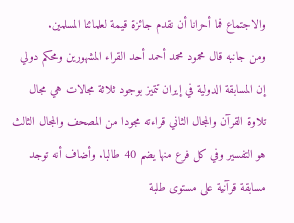والاجتماع فما أحرانا أن نقدم جائزة قيمة لعلمائنا المسلمين.
ومن جانبه قال محمود محمد أحمد أحد القراء المشهورين ومحكم دولي إن المسابقة الدولية في إيران تتميز بوجود ثلاثة مجالات هي مجال تلاوة القرآن والمجال الثاني قراءته مجودا من المصحف والمجال الثالث هو التفسير وفي كل فرع منها يضم 40 طالبا. وأضاف أنه توجد مسابقة قرآنية على مستوى طلبة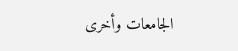الجامعات وأخرى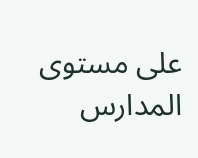على مستوى المدارس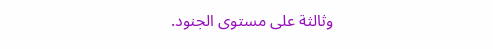وثالثة على مستوى الجنود.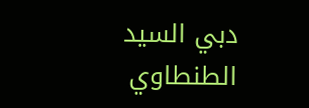دبي السيد الطنطاوي